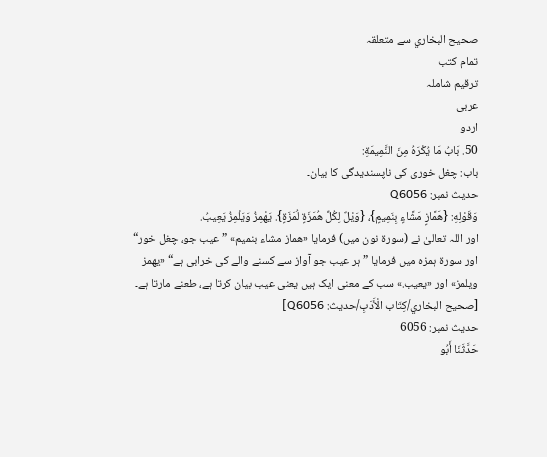صحيح البخاري سے متعلقہ
تمام کتب
ترقیم شاملہ
عربی
اردو
50. بَابُ مَا يُكْرَهُ مِنَ النَّمِيمَةِ:
باب: چغل خوری کی ناپسندیدگی کا بیان۔
حدیث نمبر: Q6056
وَقَوْلِهِ: {هَمَّازٍ مَشَّاءٍ بِنَمِيمٍ}، {وَيْلٌ لِكُلِّ هُمَزَةٍ لُمَزَةٍ}. يَهْمِزُ وَيَلْمِزُ يَعِيبُ.
اور اللہ تعالیٰ نے (سورۃ نون میں) فرمایا «هماز مشاء بنميم» ”عیب جو، چغل خور“ اور سورۃ ہمزہ میں فرمایا ”ہر عیب جو آواز سے کسنے والے کی خرابی ہے“ «يهمز ويلمز» اور «يعيب.» سب کے معنی ایک ہیں یعنی عیب بیان کرتا ہے، طعنے مارتا ہے۔ [صحيح البخاري/كِتَاب الْأَدَبِ/حدیث: Q6056]
حدیث نمبر: 6056
حَدَّثَنَا أَبُو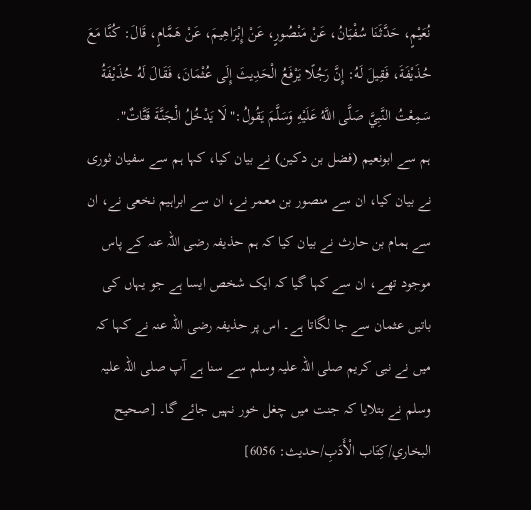نُعَيْمٍ، حَدَّثَنَا سُفْيَانُ، عَنْ مَنْصُورٍ، عَنْ إِبْرَاهِيمَ، عَنْ هَمَّامٍ، قَالَ: كُنَّا مَعَ حُذَيْفَةَ، فَقِيلَ لَهُ: إِنَّ رَجُلًا يَرْفَعُ الْحَدِيثَ إِلَى عُثْمَانَ، فَقَالَ لَهُ حُذَيْفَةُ سَمِعْتُ النَّبِيَّ صَلَّى اللَّهُ عَلَيْهِ وَسَلَّمَ يَقُولُ:" لَا يَدْخُلُ الْجَنَّةَ قَتَّاتٌ".
ہم سے ابونعیم (فضل بن دکین) نے بیان کیا، کہا ہم سے سفیان ثوری نے بیان کیا، ان سے منصور بن معمر نے، ان سے ابراہیم نخعی نے، ان سے ہمام بن حارث نے بیان کیا کہ ہم حذیفہ رضی اللہ عنہ کے پاس موجود تھے، ان سے کہا گیا کہ ایک شخص ایسا ہے جو یہاں کی باتیں عثمان سے جا لگاتا ہے۔ اس پر حذیفہ رضی اللہ عنہ نے کہا کہ میں نے نبی کریم صلی اللہ علیہ وسلم سے سنا ہے آپ صلی اللہ علیہ وسلم نے بتلایا کہ جنت میں چغل خور نہیں جائے گا۔ [صحيح البخاري/كِتَاب الْأَدَبِ/حدیث: 6056]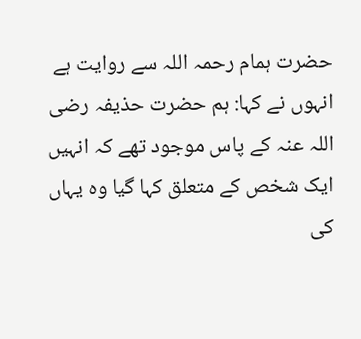حضرت ہمام رحمہ اللہ سے روایت ہے انہوں نے کہا: ہم حضرت حذیفہ رضی اللہ عنہ کے پاس موجود تھے کہ انہیں ایک شخص کے متعلق کہا گیا وہ یہاں کی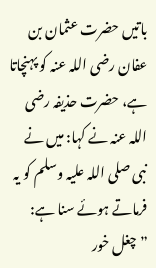باتیں حضرت عثمان بن عفان رضی اللہ عنہ کو پہنچاتا ہے، حضرت حذیفہ رضی اللہ عنہ نے کہا: میں نے نبی صلی اللہ علیہ وسلم کو یہ فرماتے ہوئے سنا ہے: ”چغل خور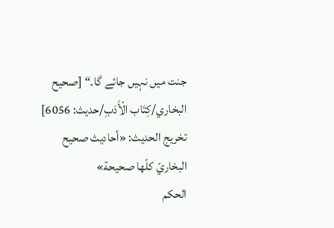جنت میں نہیں جائے گا۔“ [صحيح البخاري/كِتَاب الْأَدَبِ/حدیث: 6056]
تخریج الحدیث: «أحاديث صحيح البخاريّ كلّها صحيحة»
الحكم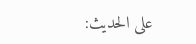على الحديث: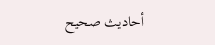أحاديث صحيح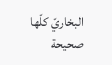البخاريّ كلّها صحيحة